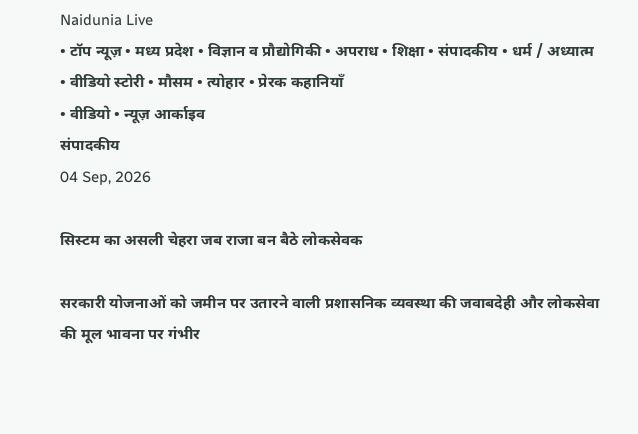Naidunia Live
• टॉप न्यूज़ • मध्य प्रदेश • विज्ञान व प्रौद्योगिकी • अपराध • शिक्षा • संपादकीय • धर्म / अध्यात्म • वीडियो स्टोरी • मौसम • त्योहार • प्रेरक कहानियाँ
• वीडियो • न्यूज़ आर्काइव
संपादकीय
04 Sep, 2026

सिस्टम का असली चेहरा जब राजा बन बैठे लोकसेवक

सरकारी योजनाओं को जमीन पर उतारने वाली प्रशासनिक व्यवस्था की जवाबदेही और लोकसेवा की मूल भावना पर गंभीर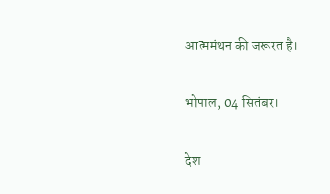आत्ममंथन की जरूरत है।

भोपाल, 04 सितंबर।

देश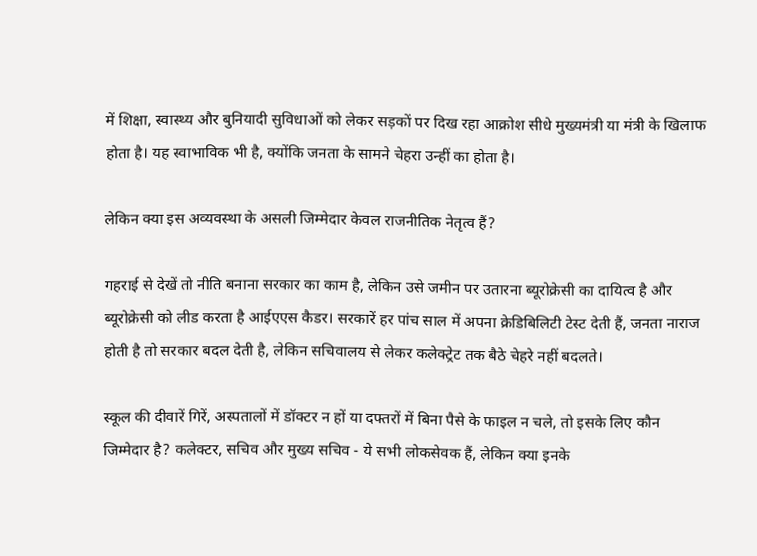में शिक्षा, स्वास्थ्य और बुनियादी सुविधाओं को लेकर सड़कों पर दिख रहा आक्रोश सीधे मुख्यमंत्री या मंत्री के खिलाफ होता है। यह स्वाभाविक भी है, क्योंकि जनता के सामने चेहरा उन्हीं का होता है।

लेकिन क्या इस अव्यवस्था के असली जिम्मेदार केवल राजनीतिक नेतृत्व हैं?

गहराई से देखें तो नीति बनाना सरकार का काम है, लेकिन उसे जमीन पर उतारना ब्यूरोक्रेसी का दायित्व है और ब्यूरोक्रेसी को लीड करता है आईएएस कैडर। सरकारें हर पांच साल में अपना क्रेडिबिलिटी टेस्ट देती हैं, जनता नाराज होती है तो सरकार बदल देती है, लेकिन सचिवालय से लेकर कलेक्ट्रेट तक बैठे चेहरे नहीं बदलते।

स्कूल की दीवारें गिरें, अस्पतालों में डॉक्टर न हों या दफ्तरों में बिना पैसे के फाइल न चले, तो इसके लिए कौन जिम्मेदार है? कलेक्टर, सचिव और मुख्य सचिव - ये सभी लोकसेवक हैं, लेकिन क्या इनके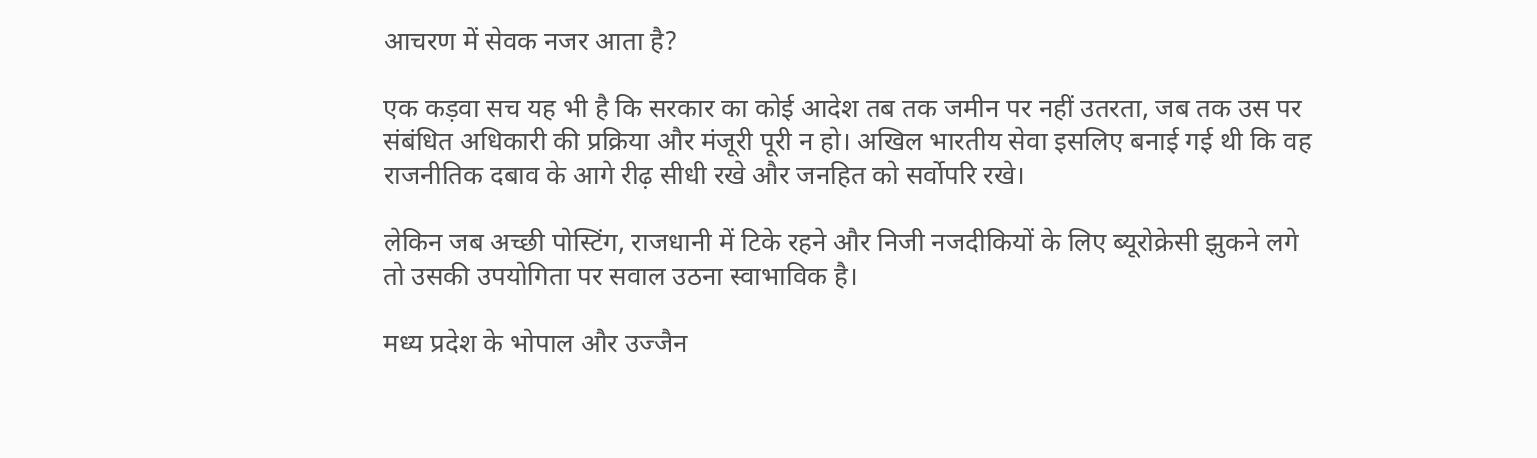आचरण में सेवक नजर आता है?

एक कड़वा सच यह भी है कि सरकार का कोई आदेश तब तक जमीन पर नहीं उतरता, जब तक उस पर संबंधित अधिकारी की प्रक्रिया और मंजूरी पूरी न हो। अखिल भारतीय सेवा इसलिए बनाई गई थी कि वह राजनीतिक दबाव के आगे रीढ़ सीधी रखे और जनहित को सर्वोपरि रखे।

लेकिन जब अच्छी पोस्टिंग, राजधानी में टिके रहने और निजी नजदीकियों के लिए ब्यूरोक्रेसी झुकने लगे तो उसकी उपयोगिता पर सवाल उठना स्वाभाविक है।

मध्य प्रदेश के भोपाल और उज्जैन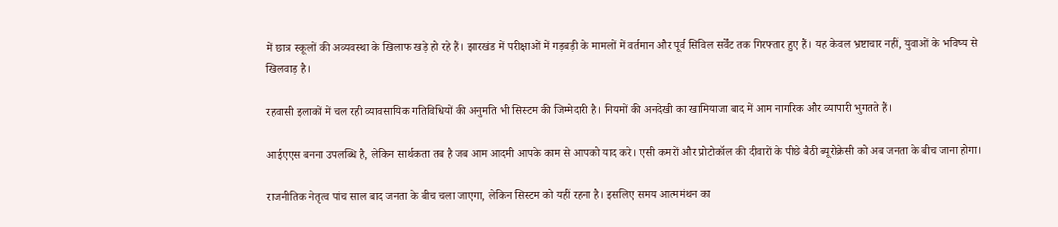में छात्र स्कूलों की अव्यवस्था के खिलाफ खड़े हो रहे हैं। झारखंड में परीक्षाओं में गड़बड़ी के मामलों में वर्तमान और पूर्व सिविल सर्वेंट तक गिरफ्तार हुए हैं। यह केवल भ्रष्टाचार नहीं, युवाओं के भविष्य से खिलवाड़ है।

रहवासी इलाकों में चल रही व्यावसायिक गतिविधियों की अनुमति भी सिस्टम की जिम्मेदारी है। नियमों की अनदेखी का खामियाजा बाद में आम नागरिक और व्यापारी भुगतते हैं।

आईएएस बनना उपलब्धि है, लेकिन सार्थकता तब है जब आम आदमी आपके काम से आपको याद करे। एसी कमरों और प्रोटोकॉल की दीवारों के पीछे बैठी ब्यूरोक्रेसी को अब जनता के बीच जाना होगा।

राजनीतिक नेतृत्व पांच साल बाद जनता के बीच चला जाएगा, लेकिन सिस्टम को यहीं रहना है। इसलिए समय आत्ममंथन का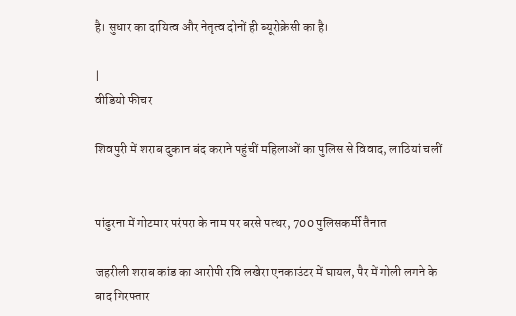है। सुधार का दायित्व और नेतृत्व दोनों ही ब्यूरोक्रेसी का है।

|
वीडियो फीचर

शिवपुरी में शराब दुकान बंद कराने पहुंचीं महिलाओं का पुलिस से विवाद, लाठियां चलीं


पांढुरना में गोटमार परंपरा के नाम पर बरसे पत्थर, 700 पुलिसकर्मी तैनात

जहरीली शराब कांड का आरोपी रवि लखेरा एनकाउंटर में घायल, पैर में गोली लगने के बाद गिरफ्तार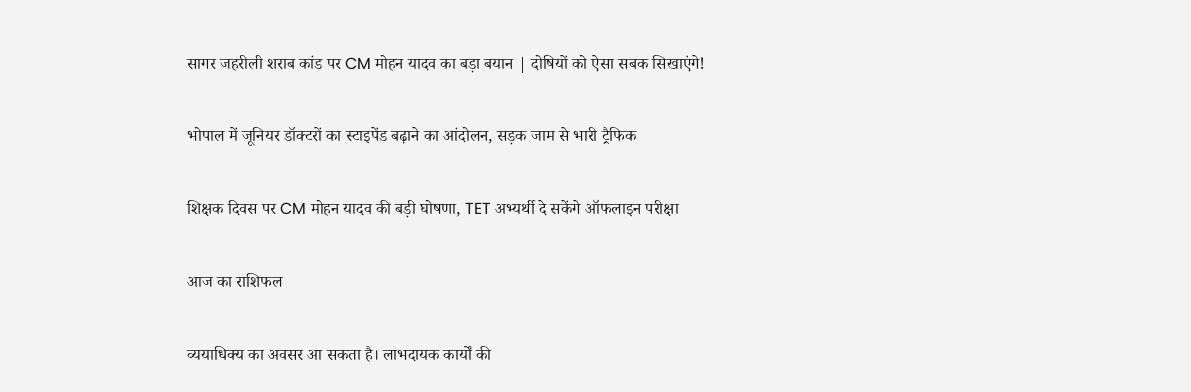सागर जहरीली शराब कांड पर CM मोहन यादव का बड़ा बयान | दोषियों को ऐसा सबक सिखाएंगे!

भोपाल में जूनियर डॉक्टरों का स्टाइपेंड बढ़ाने का आंदोलन, सड़क जाम से भारी ट्रैफिक

शिक्षक दिवस पर CM मोहन यादव की बड़ी घोषणा, TET अभ्यर्थी दे सकेंगे ऑफलाइन परीक्षा

आज का राशिफल

व्ययाधिक्य का अवसर आ सकता है। लाभदायक कार्यों की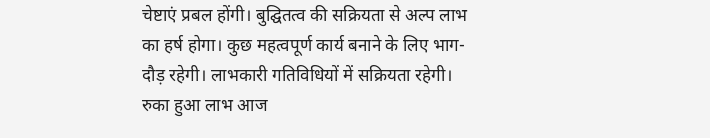चेष्टाएं प्रबल होंगी। बुद्घितत्व की सक्रियता से अल्प लाभ का हर्ष होगा। कुछ महत्वपूर्ण कार्य बनाने के लिए भाग-दौड़ रहेगी। लाभकारी गतिविधियों में सक्रियता रहेगी। रुका हुआ लाभ आज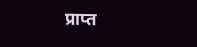प्राप्त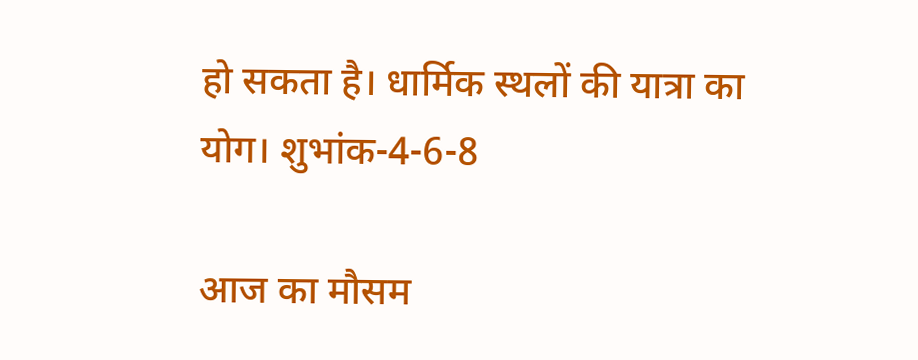हो सकता है। धार्मिक स्थलों की यात्रा का योग। शुभांक-4-6-8

आज का मौसम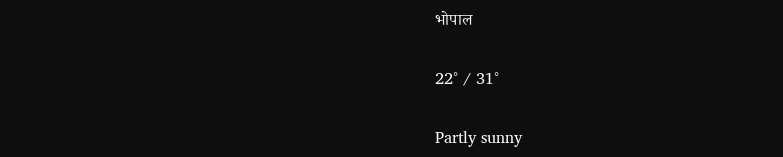भोपाल

22° / 31°

Partly sunny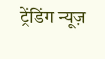ट्रेंडिंग न्यूज़